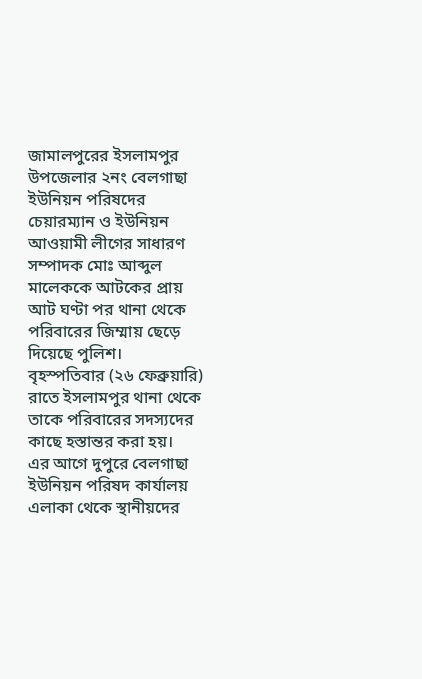জামালপুরের ইসলামপুর উপজেলার ২নং বেলগাছা ইউনিয়ন পরিষদের চেয়ারম্যান ও ইউনিয়ন আওয়ামী লীগের সাধারণ সম্পাদক মোঃ আব্দুল মালেককে আটকের প্রায় আট ঘণ্টা পর থানা থেকে পরিবারের জিম্মায় ছেড়ে দিয়েছে পুলিশ।
বৃহস্পতিবার (২৬ ফেব্রুয়ারি) রাতে ইসলামপুর থানা থেকে তাকে পরিবারের সদস্যদের কাছে হস্তান্তর করা হয়।
এর আগে দুপুরে বেলগাছা ইউনিয়ন পরিষদ কার্যালয় এলাকা থেকে স্থানীয়দের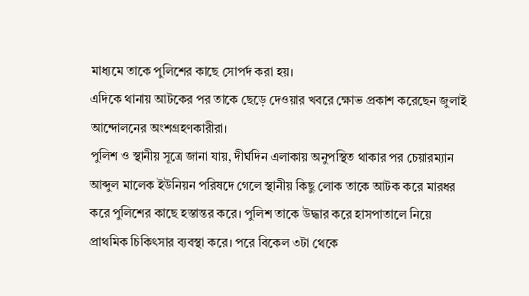মাধ্যমে তাকে পুলিশের কাছে সোপর্দ করা হয়।
এদিকে থানায় আটকের পর তাকে ছেড়ে দেওয়ার খবরে ক্ষোভ প্রকাশ করেছেন জুলাই আন্দোলনের অংশগ্রহণকারীরা।
পুলিশ ও স্থানীয় সূত্রে জানা যায়, দীর্ঘদিন এলাকায় অনুপস্থিত থাকার পর চেয়ারম্যান আব্দুল মালেক ইউনিয়ন পরিষদে গেলে স্থানীয় কিছু লোক তাকে আটক করে মারধর করে পুলিশের কাছে হস্তান্তর করে। পুলিশ তাকে উদ্ধার করে হাসপাতালে নিয়ে প্রাথমিক চিকিৎসার ব্যবস্থা করে। পরে বিকেল ৩টা থেকে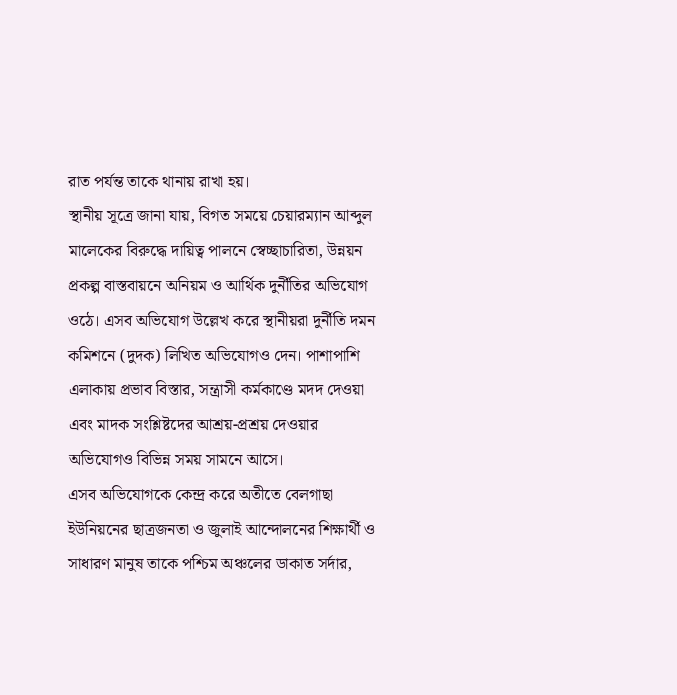রাত পর্যন্ত তাকে থানায় রাখা হয়।
স্থানীয় সূত্রে জানা যায়, বিগত সময়ে চেয়ারম্যান আব্দুল মালেকের বিরুদ্ধে দায়িত্ব পালনে স্বেচ্ছাচারিতা, উন্নয়ন প্রকল্প বাস্তবায়নে অনিয়ম ও আর্থিক দুর্নীতির অভিযোগ ওঠে। এসব অভিযোগ উল্লেখ করে স্থানীয়রা দুর্নীতি দমন কমিশনে (দুদক) লিখিত অভিযোগও দেন। পাশাপাশি এলাকায় প্রভাব বিস্তার, সন্ত্রাসী কর্মকাণ্ডে মদদ দেওয়া এবং মাদক সংশ্লিষ্টদের আশ্রয়-প্রশ্রয় দেওয়ার অভিযোগও বিভিন্ন সময় সামনে আসে।
এসব অভিযোগকে কেন্দ্র করে অতীতে বেলগাছা ইউনিয়নের ছাত্রজনতা ও জুলাই আন্দোলনের শিক্ষার্থী ও সাধারণ মানুষ তাকে পশ্চিম অঞ্চলের ডাকাত সর্দার,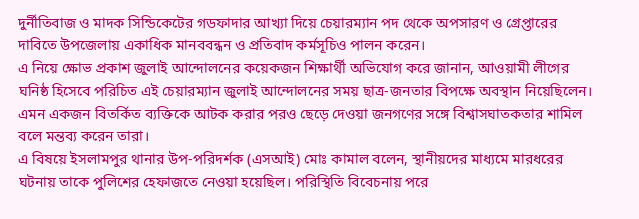দুর্নীতিবাজ ও মাদক সিন্ডিকেটের গডফাদার আখ্যা দিয়ে চেয়ারম্যান পদ থেকে অপসারণ ও গ্রেপ্তারের দাবিতে উপজেলায় একাধিক মানববন্ধন ও প্রতিবাদ কর্মসূচিও পালন করেন।
এ নিয়ে ক্ষোভ প্রকাশ জুলাই আন্দোলনের কয়েকজন শিক্ষার্থী অভিযোগ করে জানান, আওয়ামী লীগের ঘনিষ্ঠ হিসেবে পরিচিত এই চেয়ারম্যান জুলাই আন্দোলনের সময় ছাত্র-জনতার বিপক্ষে অবস্থান নিয়েছিলেন। এমন একজন বিতর্কিত ব্যক্তিকে আটক করার পরও ছেড়ে দেওয়া জনগণের সঙ্গে বিশ্বাসঘাতকতার শামিল বলে মন্তব্য করেন তারা।
এ বিষয়ে ইসলামপুর থানার উপ-পরিদর্শক (এসআই) মোঃ কামাল বলেন, স্থানীয়দের মাধ্যমে মারধরের ঘটনায় তাকে পুলিশের হেফাজতে নেওয়া হয়েছিল। পরিস্থিতি বিবেচনায় পরে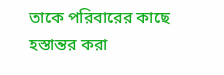তাকে পরিবারের কাছে হস্তান্তর করা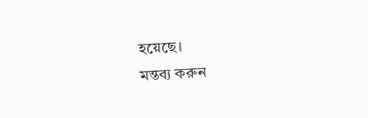হয়েছে।
মন্তব্য করুন